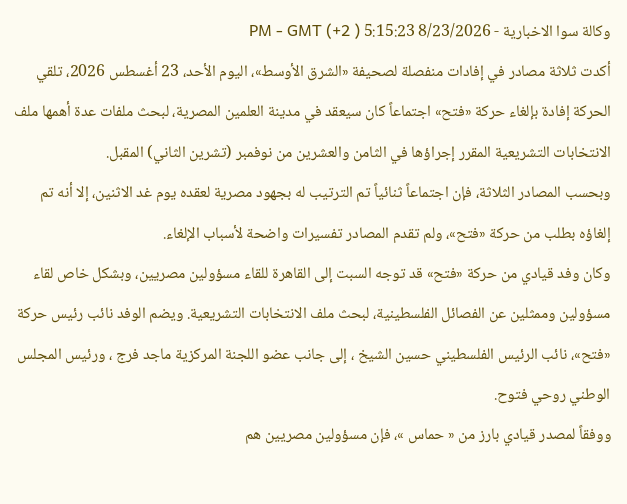وكالة سوا الاخبارية - 8/23/2026 5:15:23 PM - GMT (+2 )
أكدت ثلاثة مصادر في إفادات منفصلة لصحيفة «الشرق الأوسط»، اليوم الأحد، 23 أغسطس 2026، تلقي الحركة إفادة بإلغاء حركة «فتح» اجتماعاً كان سيعقد في مدينة العلمين المصرية، لبحث ملفات عدة أهمها ملف الانتخابات التشريعية المقرر إجراؤها في الثامن والعشرين من نوفمبر (تشرين الثاني) المقبل.
وبحسب المصادر الثلاثة، فإن اجتماعاً ثنائياً تم الترتيب له بجهود مصرية لعقده يوم غد الاثنين، إلا أنه تم إلغاؤه بطلب من حركة «فتح»، ولم تقدم المصادر تفسيرات واضحة لأسباب الإلغاء.
وكان وفد قيادي من حركة «فتح» قد توجه السبت إلى القاهرة للقاء مسؤولين مصريين، وبشكل خاص لقاء مسؤولين وممثلين عن الفصائل الفلسطينية، لبحث ملف الانتخابات التشريعية. ويضم الوفد نائب رئيس حركة «فتح»، نائب الرئيس الفلسطيني حسين الشيخ ، إلى جانب عضو اللجنة المركزية ماجد فرج ، ورئيس المجلس الوطني روحي فتوح.
ووفقاً لمصدر قيادي بارز من « حماس »، فإن مسؤولين مصريين هم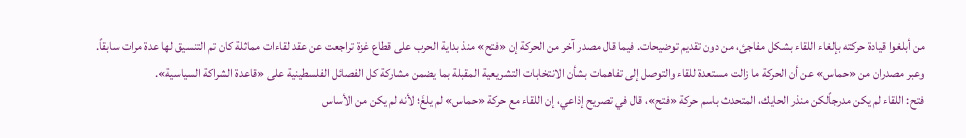من أبلغوا قيادة حركته بإلغاء اللقاء بشكل مفاجئ، من دون تقديم توضيحات. فيما قال مصدر آخر من الحركة إن «فتح» منذ بداية الحرب على قطاع غزة تراجعت عن عقد لقاءات مماثلة كان تم التنسيق لها عدة مرات سابقاً.
وعبر مصدران من «حماس» عن أن الحركة ما زالت مستعدة للقاء والتوصل إلى تفاهمات بشأن الانتخابات التشريعية المقبلة بما يضمن مشاركة كل الفصائل الفلسطينية على «قاعدة الشراكة السياسية».
فتح: اللقاء لم يكن مدرجاًلكن منذر الحايك، المتحدث باسم حركة «فتح»، قال في تصريح إذاعي، إن اللقاء مع حركة «حماس» لم يلغَ؛ لأنه لم يكن من الأساس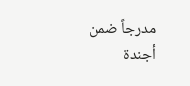مدرجاً ضمن أجندة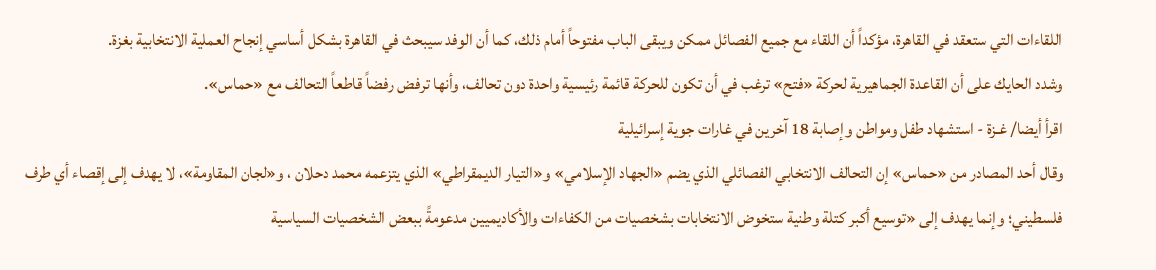اللقاءات التي ستعقد في القاهرة، مؤكداً أن اللقاء مع جميع الفصائل ممكن ويبقى الباب مفتوحاً أمام ذلك، كما أن الوفد سيبحث في القاهرة بشكل أساسي إنجاح العملية الانتخابية بغزة.
وشدد الحايك على أن القاعدة الجماهيرية لحركة «فتح» ترغب في أن تكون للحركة قائمة رئيسية واحدة دون تحالف، وأنها ترفض رفضاً قاطعاً التحالف مع «حماس».
اقرأ أيضا/ غـزة - استشهاد طفل ومواطن وإصابة 18 آخرين في غارات جوية إسرائيلية
وقال أحد المصادر من «حماس» إن التحالف الانتخابي الفصائلي الذي يضم «الجهاد الإسلامي» و«التيار الديمقراطي» الذي يتزعمه محمد دحلان ، و«لجان المقاومة»، لا يهدف إلى إقصاء أي طرف فلسطيني؛ وإنما يهدف إلى «توسيع أكبر كتلة وطنية ستخوض الانتخابات بشخصيات من الكفاءات والأكاديميين مدعومةً ببعض الشخصيات السياسية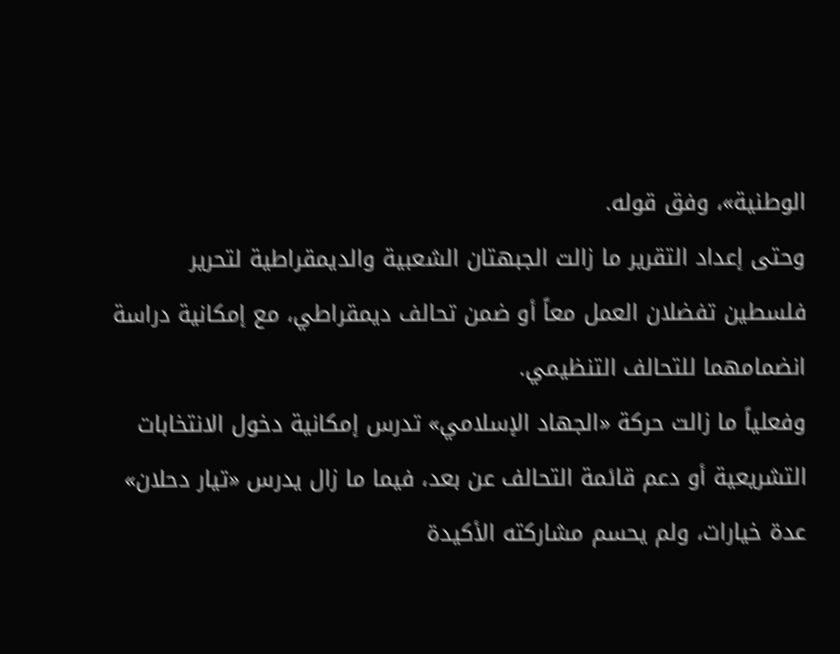الوطنية»، وفق قوله.
وحتى إعداد التقرير ما زالت الجبهتان الشعبية والديمقراطية لتحرير فلسطين تفضلان العمل معاً أو ضمن تحالف ديمقراطي، مع إمكانية دراسة انضمامهما للتحالف التنظيمي.
وفعلياً ما زالت حركة «الجهاد الإسلامي» تدرس إمكانية دخول الانتخابات التشريعية أو دعم قائمة التحالف عن بعد، فيما ما زال يدرس «تيار دحلان» عدة خيارات، ولم يحسم مشاركته الأكيدة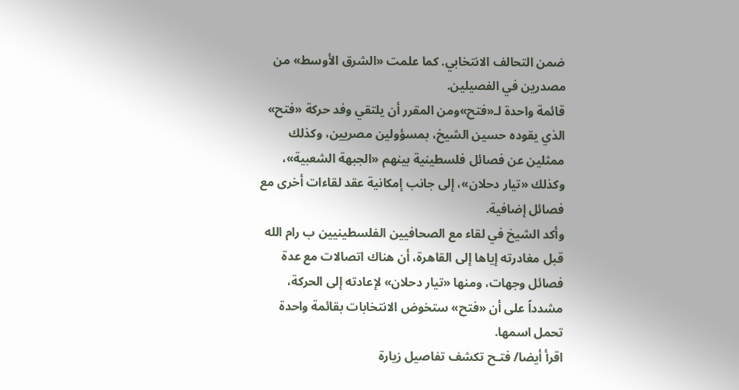ضمن التحالف الانتخابي. كما علمت «الشرق الأوسط» من مصدرين في الفصيلين.
قائمة واحدة لـ«فتح»ومن المقرر أن يلتقي وفد حركة «فتح» الذي يقوده حسين الشيخ، بمسؤولين مصريين، وكذلك ممثلين عن فصائل فلسطينية بينهم «الجبهة الشعبية»، وكذلك «تيار دحلان»، إلى جانب إمكانية عقد لقاءات أخرى مع فصائل إضافية.
وأكد الشيخ في لقاء مع الصحافيين الفلسطينيين ب رام الله قبل مغادرته إياها إلى القاهرة، أن هناك اتصالات مع عدة فصائل وجهات، ومنها «تيار دحلان» لإعادته إلى الحركة، مشدداً على أن «فتح» ستخوض الانتخابات بقائمة واحدة تحمل اسمها.
اقرأ أيضا/ فتـح تكشف تفاصيل زيارة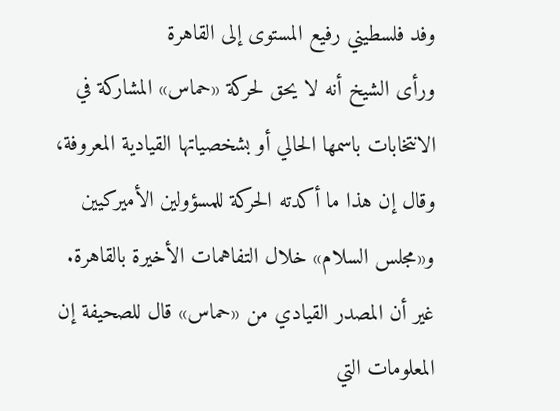وفد فلسطيني رفيع المستوى إلى القاهرة
ورأى الشيخ أنه لا يحق لحركة «حماس» المشاركة في الانتخابات باسمها الحالي أو بشخصياتها القيادية المعروفة، وقال إن هذا ما أكدته الحركة للمسؤولين الأميركيين و«مجلس السلام» خلال التفاهمات الأخيرة بالقاهرة.
غير أن المصدر القيادي من «حماس» قال للصحيفة إن المعلومات التي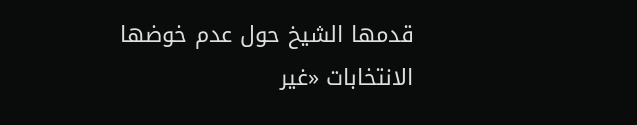قدمها الشيخ حول عدم خوضها الانتخابات «غير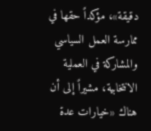دقيقة»، مؤكداً حقها في ممارسة العمل السياسي والمشاركة في العملية الانتخابية، مشيراً إلى أن هناك «خيارات عدة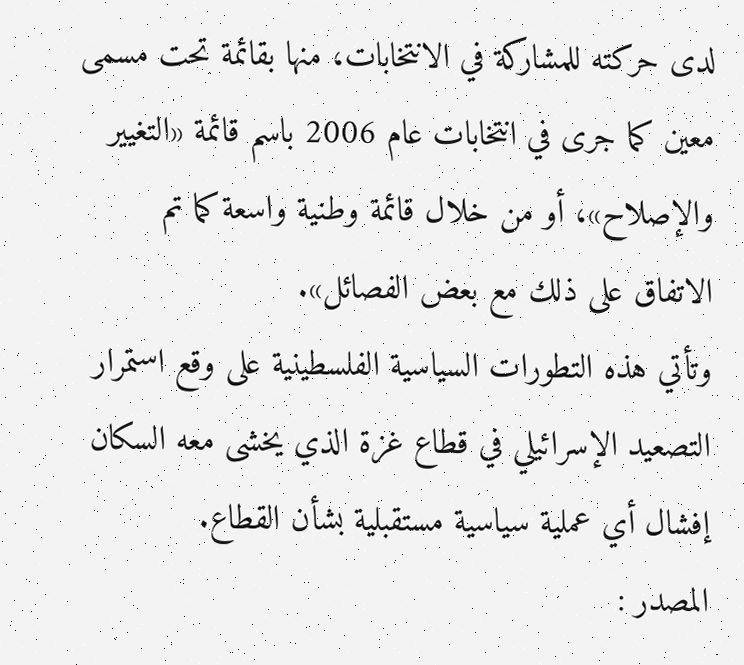لدى حركته للمشاركة في الانتخابات، منها بقائمة تحت مسمى معين كما جرى في انتخابات عام 2006 باسم قائمة «التغيير والإصلاح»، أو من خلال قائمة وطنية واسعة كما تم الاتفاق على ذلك مع بعض الفصائل».
وتأتي هذه التطورات السياسية الفلسطينية على وقع استمرار التصعيد الإسرائيلي في قطاع غزة الذي يخشى معه السكان إفشال أي عملية سياسية مستقبلية بشأن القطاع.
المصدر :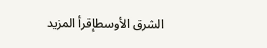الشرق الأوسطإقرأ المزيد